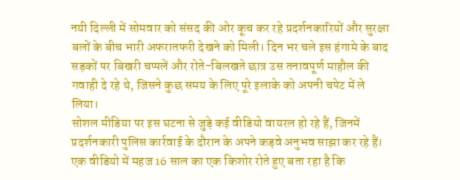नयी दिल्ली में सोमवार को संसद की ओर कूच कर रहे प्रदर्शनकारियों और सुरक्षा बलों के बीच भारी अफरातफरी देखने को मिली। दिन भर चले इस हंगामे के बाद सड़कों पर बिखरी चप्पलें और रोते-बिलखते छात्र उस तनावपूर्ण माहौल की गवाही दे रहे थे, जिसने कुछ समय के लिए पूरे इलाके को अपनी चपेट में ले लिया।
सोशल मीडिया पर इस घटना से जुड़े कई वीडियो वायरल हो रहे हैं, जिनमें प्रदर्शनकारी पुलिस कार्रवाई के दौरान के अपने कड़वे अनुभव साझा कर रहे हैं। एक वीडियो में महज 16 साल का एक किशोर रोते हुए बता रहा है कि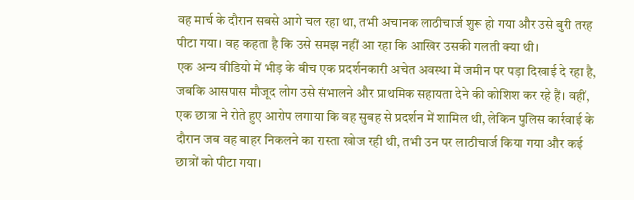वह मार्च के दौरान सबसे आगे चल रहा था, तभी अचानक लाठीचार्ज शुरू हो गया और उसे बुरी तरह पीटा गया। वह कहता है कि उसे समझ नहीं आ रहा कि आखिर उसकी गलती क्या थी।
एक अन्य वीडियो में भीड़ के बीच एक प्रदर्शनकारी अचेत अवस्था में जमीन पर पड़ा दिखाई दे रहा है, जबकि आसपास मौजूद लोग उसे संभालने और प्राथमिक सहायता देने की कोशिश कर रहे हैं। वहीं, एक छात्रा ने रोते हुए आरोप लगाया कि वह सुबह से प्रदर्शन में शामिल थी, लेकिन पुलिस कार्रवाई के दौरान जब वह बाहर निकलने का रास्ता खोज रही थी, तभी उन पर लाठीचार्ज किया गया और कई छात्रों को पीटा गया।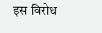इस विरोध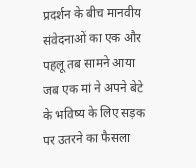प्रदर्शन के बीच मानवीय संवेदनाओं का एक और पहलू तब सामने आया जब एक मां ने अपने बेटे के भविष्य के लिए सड़क पर उतरने का फैसला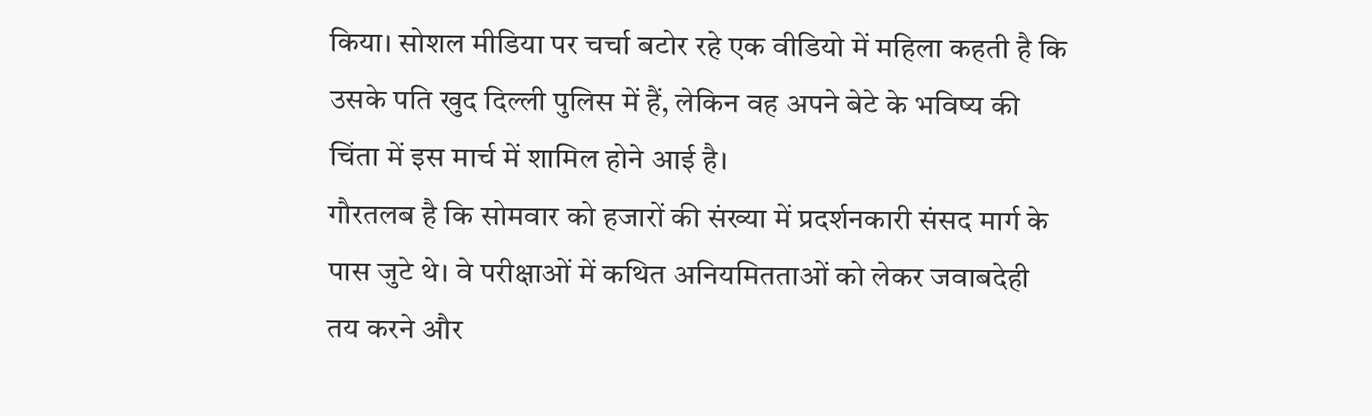किया। सोशल मीडिया पर चर्चा बटोर रहे एक वीडियो में महिला कहती है कि उसके पति खुद दिल्ली पुलिस में हैं, लेकिन वह अपने बेटे के भविष्य की चिंता में इस मार्च में शामिल होने आई है।
गौरतलब है कि सोमवार को हजारों की संख्या में प्रदर्शनकारी संसद मार्ग के पास जुटे थे। वे परीक्षाओं में कथित अनियमितताओं को लेकर जवाबदेही तय करने और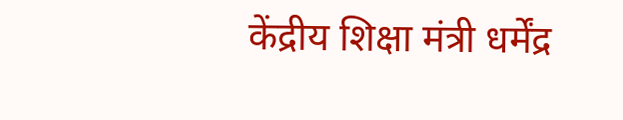केंद्रीय शिक्षा मंत्री धर्मेंद्र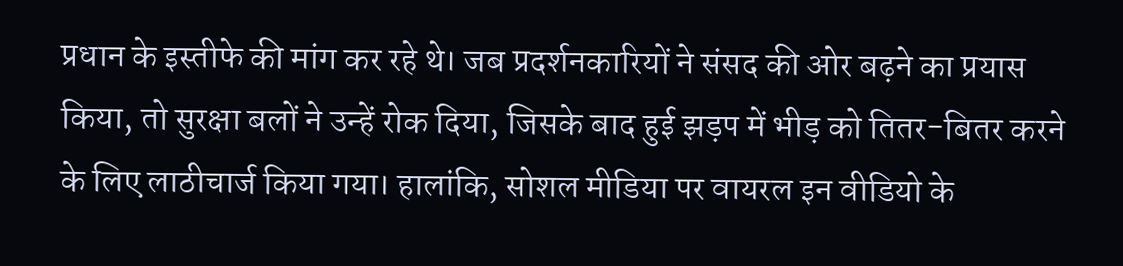प्रधान के इस्तीफे की मांग कर रहे थे। जब प्रदर्शनकारियों ने संसद की ओर बढ़ने का प्रयास किया, तो सुरक्षा बलों ने उन्हें रोक दिया, जिसके बाद हुई झड़प में भीड़ को तितर-बितर करने के लिए लाठीचार्ज किया गया। हालांकि, सोशल मीडिया पर वायरल इन वीडियो के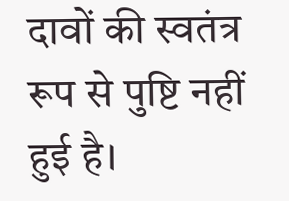दावों की स्वतंत्र रूप से पुष्टि नहीं हुई है।